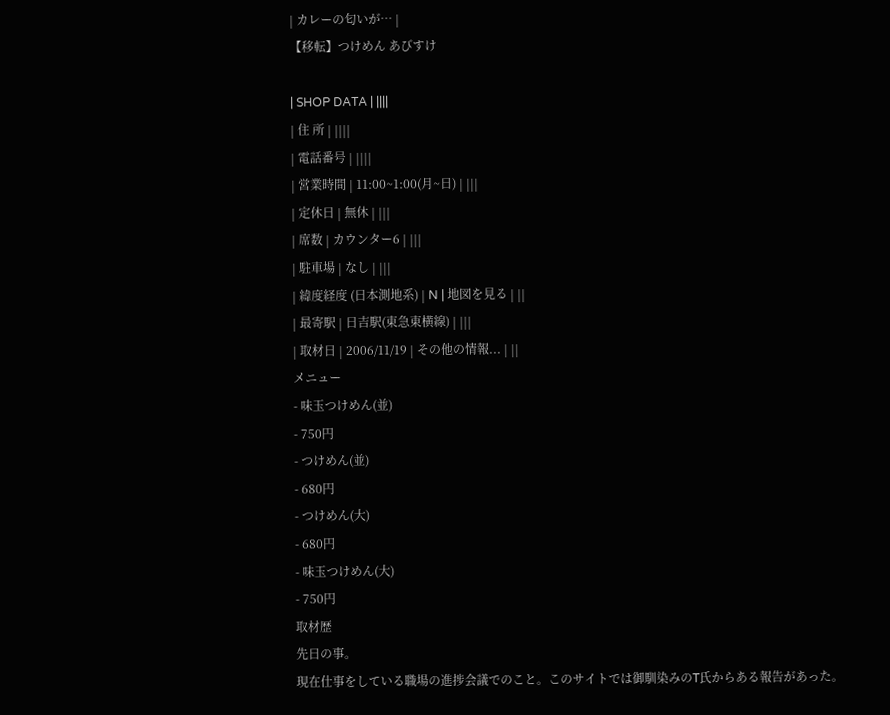| カレーの匂いが… |
【移転】つけめん あびすけ

| SHOP DATA | ||||
| 住 所 | ||||
| 電話番号 | ||||
| 営業時間 | 11:00~1:00(月~日) | |||
| 定休日 | 無休 | |||
| 席数 | カウンター6 | |||
| 駐車場 | なし | |||
| 緯度経度 (日本測地系) | N | 地図を見る | ||
| 最寄駅 | 日吉駅(東急東横線) | |||
| 取材日 | 2006/11/19 | その他の情報... | ||
メニュー
- 味玉つけめん(並)
- 750円
- つけめん(並)
- 680円
- つけめん(大)
- 680円
- 味玉つけめん(大)
- 750円
取材歴
先日の事。
現在仕事をしている職場の進捗会議でのこと。このサイトでは御馴染みのT氏からある報告があった。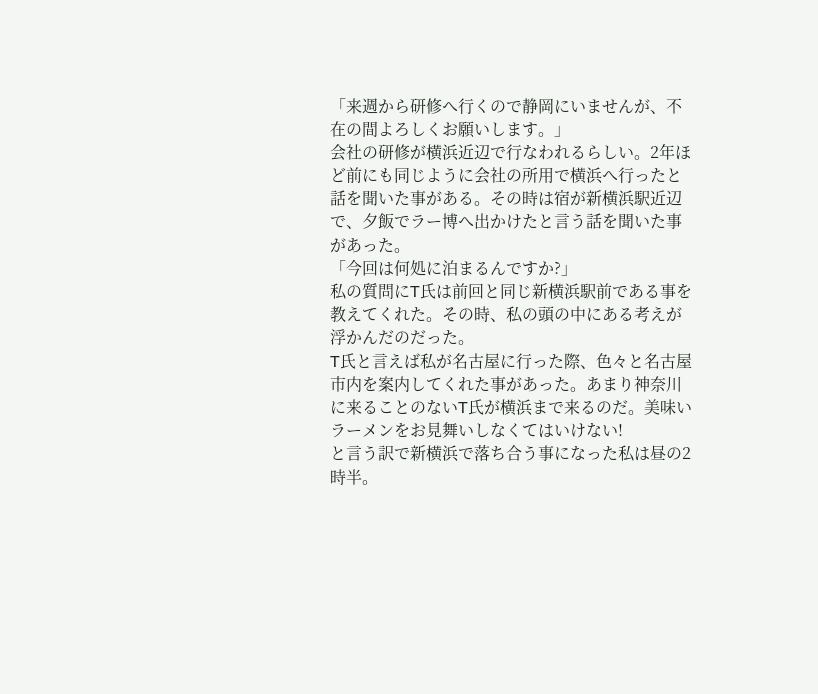「来週から研修へ行くので静岡にいませんが、不在の間よろしくお願いします。」
会社の研修が横浜近辺で行なわれるらしい。2年ほど前にも同じように会社の所用で横浜へ行ったと話を聞いた事がある。その時は宿が新横浜駅近辺で、夕飯でラー博へ出かけたと言う話を聞いた事があった。
「今回は何処に泊まるんですか?」
私の質問にT氏は前回と同じ新横浜駅前である事を教えてくれた。その時、私の頭の中にある考えが浮かんだのだった。
T氏と言えば私が名古屋に行った際、色々と名古屋市内を案内してくれた事があった。あまり神奈川に来ることのないT氏が横浜まで来るのだ。美味いラーメンをお見舞いしなくてはいけない!
と言う訳で新横浜で落ち合う事になった私は昼の2時半。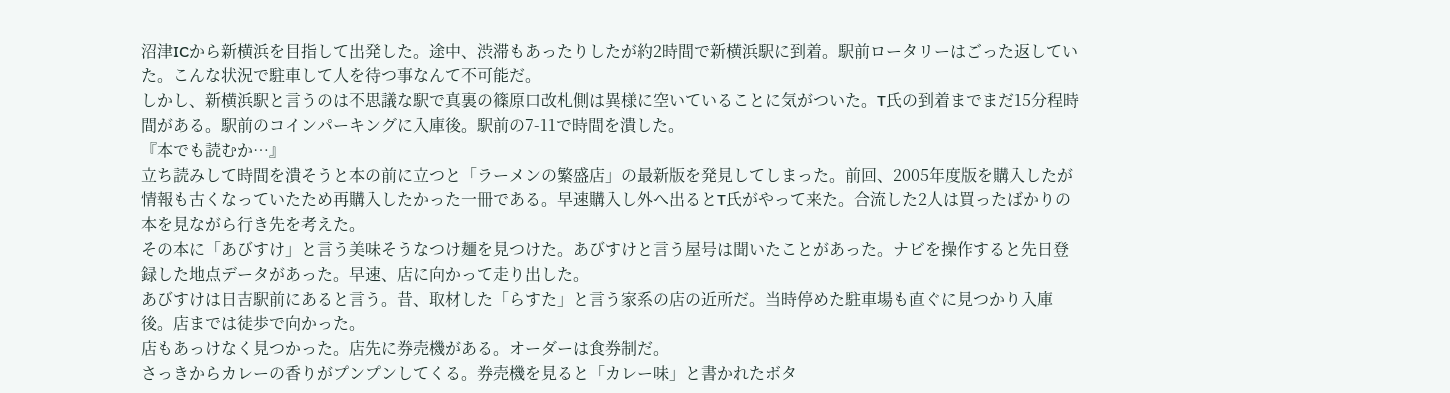沼津ICから新横浜を目指して出発した。途中、渋滞もあったりしたが約2時間で新横浜駅に到着。駅前ロータリーはごった返していた。こんな状況で駐車して人を待つ事なんて不可能だ。
しかし、新横浜駅と言うのは不思議な駅で真裏の篠原口改札側は異様に空いていることに気がついた。T氏の到着までまだ15分程時間がある。駅前のコインパーキングに入庫後。駅前の7-11で時間を潰した。
『本でも読むか…』
立ち読みして時間を潰そうと本の前に立つと「ラーメンの繁盛店」の最新版を発見してしまった。前回、2005年度版を購入したが情報も古くなっていたため再購入したかった一冊である。早速購入し外へ出るとT氏がやって来た。合流した2人は買ったばかりの本を見ながら行き先を考えた。
その本に「あびすけ」と言う美味そうなつけ麺を見つけた。あびすけと言う屋号は聞いたことがあった。ナビを操作すると先日登録した地点データがあった。早速、店に向かって走り出した。
あびすけは日吉駅前にあると言う。昔、取材した「らすた」と言う家系の店の近所だ。当時停めた駐車場も直ぐに見つかり入庫後。店までは徒歩で向かった。
店もあっけなく見つかった。店先に券売機がある。オーダーは食券制だ。
さっきからカレーの香りがプンプンしてくる。券売機を見ると「カレー味」と書かれたボタ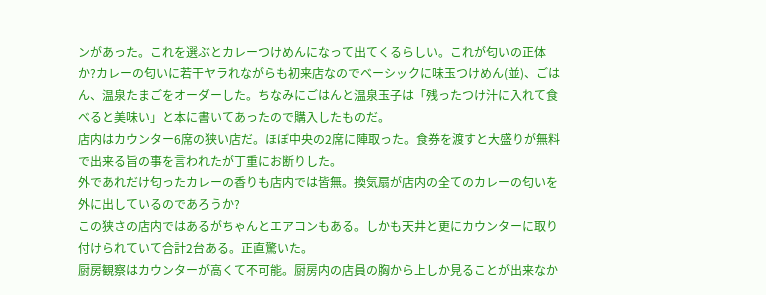ンがあった。これを選ぶとカレーつけめんになって出てくるらしい。これが匂いの正体か?カレーの匂いに若干ヤラれながらも初来店なのでベーシックに味玉つけめん(並)、ごはん、温泉たまごをオーダーした。ちなみにごはんと温泉玉子は「残ったつけ汁に入れて食べると美味い」と本に書いてあったので購入したものだ。
店内はカウンター6席の狭い店だ。ほぼ中央の2席に陣取った。食券を渡すと大盛りが無料で出来る旨の事を言われたが丁重にお断りした。
外であれだけ匂ったカレーの香りも店内では皆無。換気扇が店内の全てのカレーの匂いを外に出しているのであろうか?
この狭さの店内ではあるがちゃんとエアコンもある。しかも天井と更にカウンターに取り付けられていて合計2台ある。正直驚いた。
厨房観察はカウンターが高くて不可能。厨房内の店員の胸から上しか見ることが出来なか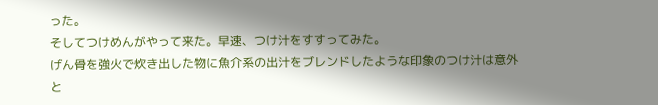った。
そしてつけめんがやって来た。早速、つけ汁をすすってみた。
げん骨を強火で炊き出した物に魚介系の出汁をブレンドしたような印象のつけ汁は意外と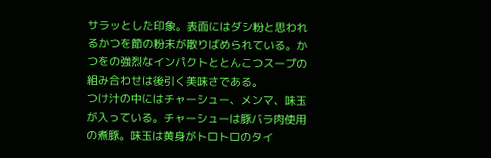サラッとした印象。表面にはダシ粉と思われるかつを節の粉末が散りばめられている。かつをの強烈なインパクトととんこつスープの組み合わせは後引く美味さである。
つけ汁の中にはチャーシュー、メンマ、味玉が入っている。チャーシューは豚バラ肉使用の煮豚。味玉は黄身がトロトロのタイ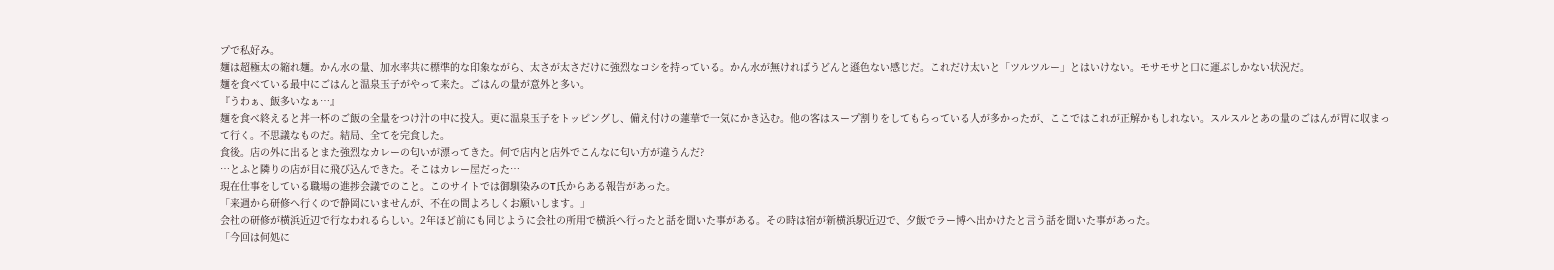プで私好み。
麺は超極太の縮れ麺。かん水の量、加水率共に標準的な印象ながら、太さが太さだけに強烈なコシを持っている。かん水が無ければうどんと遜色ない感じだ。これだけ太いと「ツルツルー」とはいけない。モサモサと口に運ぶしかない状況だ。
麺を食べている最中にごはんと温泉玉子がやって来た。ごはんの量が意外と多い。
『うわぁ、飯多いなぁ…』
麺を食べ終えると丼一杯のご飯の全量をつけ汁の中に投入。更に温泉玉子をトッピングし、備え付けの蓮華で一気にかき込む。他の客はスープ割りをしてもらっている人が多かったが、ここではこれが正解かもしれない。スルスルとあの量のごはんが胃に収まって行く。不思議なものだ。結局、全てを完食した。
食後。店の外に出るとまた強烈なカレーの匂いが漂ってきた。何で店内と店外でこんなに匂い方が違うんだ?
…とふと隣りの店が目に飛び込んできた。そこはカレー屋だった…
現在仕事をしている職場の進捗会議でのこと。このサイトでは御馴染みのT氏からある報告があった。
「来週から研修へ行くので静岡にいませんが、不在の間よろしくお願いします。」
会社の研修が横浜近辺で行なわれるらしい。2年ほど前にも同じように会社の所用で横浜へ行ったと話を聞いた事がある。その時は宿が新横浜駅近辺で、夕飯でラー博へ出かけたと言う話を聞いた事があった。
「今回は何処に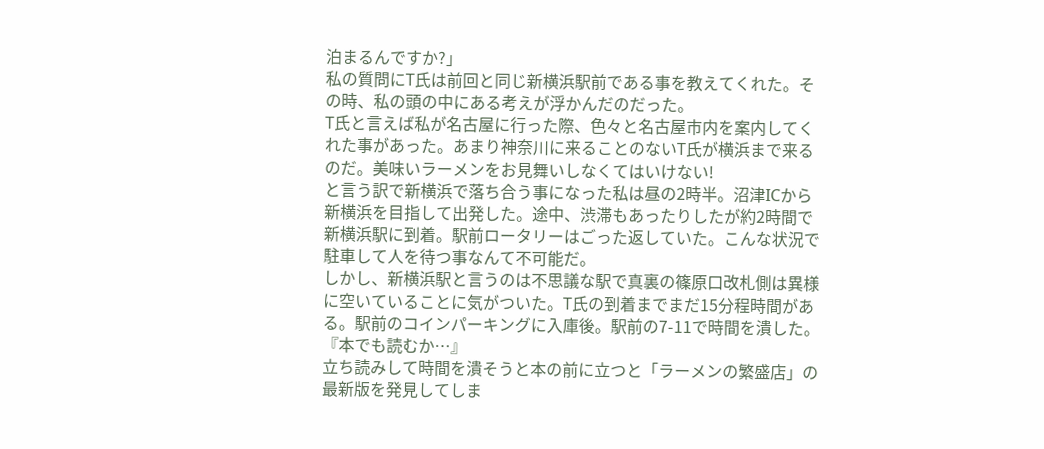泊まるんですか?」
私の質問にT氏は前回と同じ新横浜駅前である事を教えてくれた。その時、私の頭の中にある考えが浮かんだのだった。
T氏と言えば私が名古屋に行った際、色々と名古屋市内を案内してくれた事があった。あまり神奈川に来ることのないT氏が横浜まで来るのだ。美味いラーメンをお見舞いしなくてはいけない!
と言う訳で新横浜で落ち合う事になった私は昼の2時半。沼津ICから新横浜を目指して出発した。途中、渋滞もあったりしたが約2時間で新横浜駅に到着。駅前ロータリーはごった返していた。こんな状況で駐車して人を待つ事なんて不可能だ。
しかし、新横浜駅と言うのは不思議な駅で真裏の篠原口改札側は異様に空いていることに気がついた。T氏の到着までまだ15分程時間がある。駅前のコインパーキングに入庫後。駅前の7-11で時間を潰した。
『本でも読むか…』
立ち読みして時間を潰そうと本の前に立つと「ラーメンの繁盛店」の最新版を発見してしま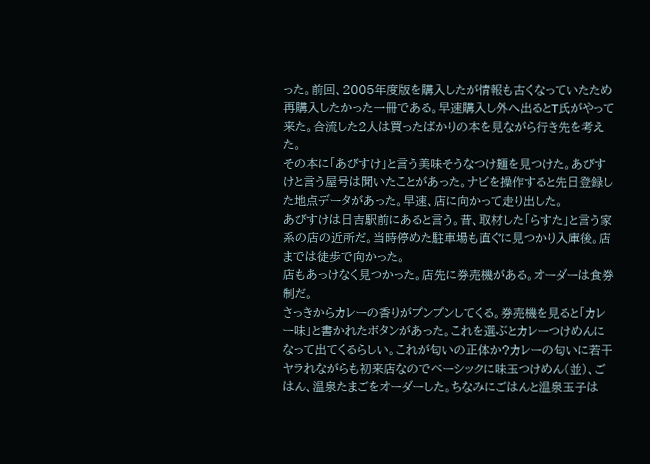った。前回、2005年度版を購入したが情報も古くなっていたため再購入したかった一冊である。早速購入し外へ出るとT氏がやって来た。合流した2人は買ったばかりの本を見ながら行き先を考えた。
その本に「あびすけ」と言う美味そうなつけ麺を見つけた。あびすけと言う屋号は聞いたことがあった。ナビを操作すると先日登録した地点データがあった。早速、店に向かって走り出した。
あびすけは日吉駅前にあると言う。昔、取材した「らすた」と言う家系の店の近所だ。当時停めた駐車場も直ぐに見つかり入庫後。店までは徒歩で向かった。
店もあっけなく見つかった。店先に券売機がある。オーダーは食券制だ。
さっきからカレーの香りがプンプンしてくる。券売機を見ると「カレー味」と書かれたボタンがあった。これを選ぶとカレーつけめんになって出てくるらしい。これが匂いの正体か?カレーの匂いに若干ヤラれながらも初来店なのでベーシックに味玉つけめん(並)、ごはん、温泉たまごをオーダーした。ちなみにごはんと温泉玉子は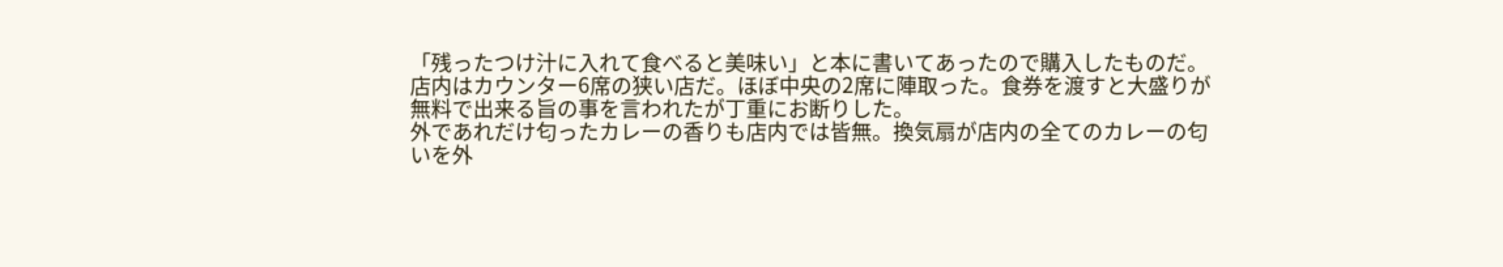「残ったつけ汁に入れて食べると美味い」と本に書いてあったので購入したものだ。
店内はカウンター6席の狭い店だ。ほぼ中央の2席に陣取った。食券を渡すと大盛りが無料で出来る旨の事を言われたが丁重にお断りした。
外であれだけ匂ったカレーの香りも店内では皆無。換気扇が店内の全てのカレーの匂いを外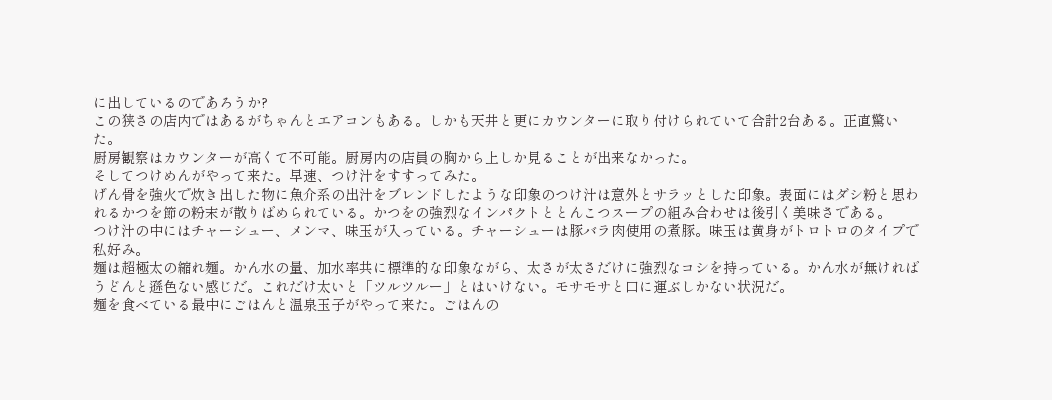に出しているのであろうか?
この狭さの店内ではあるがちゃんとエアコンもある。しかも天井と更にカウンターに取り付けられていて合計2台ある。正直驚いた。
厨房観察はカウンターが高くて不可能。厨房内の店員の胸から上しか見ることが出来なかった。
そしてつけめんがやって来た。早速、つけ汁をすすってみた。
げん骨を強火で炊き出した物に魚介系の出汁をブレンドしたような印象のつけ汁は意外とサラッとした印象。表面にはダシ粉と思われるかつを節の粉末が散りばめられている。かつをの強烈なインパクトととんこつスープの組み合わせは後引く美味さである。
つけ汁の中にはチャーシュー、メンマ、味玉が入っている。チャーシューは豚バラ肉使用の煮豚。味玉は黄身がトロトロのタイプで私好み。
麺は超極太の縮れ麺。かん水の量、加水率共に標準的な印象ながら、太さが太さだけに強烈なコシを持っている。かん水が無ければうどんと遜色ない感じだ。これだけ太いと「ツルツルー」とはいけない。モサモサと口に運ぶしかない状況だ。
麺を食べている最中にごはんと温泉玉子がやって来た。ごはんの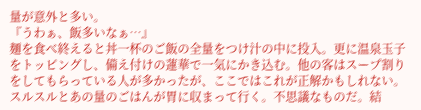量が意外と多い。
『うわぁ、飯多いなぁ…』
麺を食べ終えると丼一杯のご飯の全量をつけ汁の中に投入。更に温泉玉子をトッピングし、備え付けの蓮華で一気にかき込む。他の客はスープ割りをしてもらっている人が多かったが、ここではこれが正解かもしれない。スルスルとあの量のごはんが胃に収まって行く。不思議なものだ。結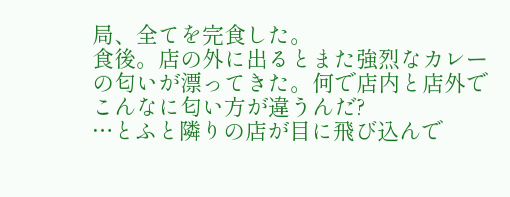局、全てを完食した。
食後。店の外に出るとまた強烈なカレーの匂いが漂ってきた。何で店内と店外でこんなに匂い方が違うんだ?
…とふと隣りの店が目に飛び込んで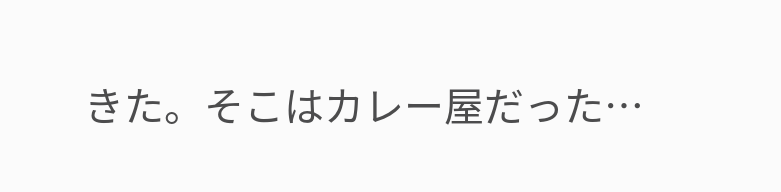きた。そこはカレー屋だった…